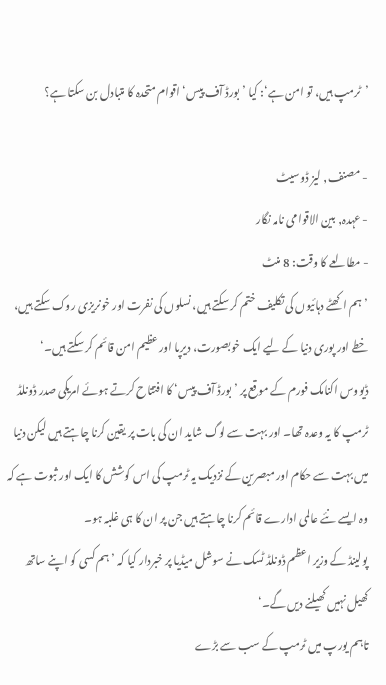’ٹرمپ ہیں، تو امن ہے‘: کیا ’بورڈ آف پیس‘ اقوام متحدہ کا متبادل بن سکتا ہے؟

- مصنف, لیز ڈوسیٹ
- عہدہ, بین الاقوامی نامہ نگار
- مطالعے کا وقت: 8 منٹ
’ہم اکھٹے دہائیوں کی تکلیف ختم کر سکتے ہیں، نسلوں کی نفرت اور خونریزی روک سکتے ہیں، خطے اور پوری دنیا کے لیے ایک خوبصورت، دیرپا اور عظیم امن قائم کر سکتے ہیں۔‘
ڈیووس اکنامک فورم کے موقع پر ’بورڈ آف پیس‘ کا افتتاح کرتے ہوئے امریکی صدر ڈونلڈ ٹرمپ کا یہ وعدہ تھا۔ اور بہت سے لوگ شاید ان کی بات پر یقین کرنا چاہتے ہیں لیکن دنیا میں بہت سے حکام اور مبصرین کے نزدیک یہ ٹرمپ کی اس کوشش کا ایک اور ثبوت ہے کہ وہ ایسے نئے عالمی ادارے قائم کرنا چاہتے ہیں جن پر ان کا ہی غلبہ ہو۔
پولینڈ کے وزیر اعظم ڈونلڈ ٹسک نے سوشل میڈیا پر خبردار کیا کہ ’ہم کسی کو اپنے ساتھ کھیل نہیں کھیلنے دیں گے۔‘
تاہم یورپ میں ٹرمپ کے سب سے بڑے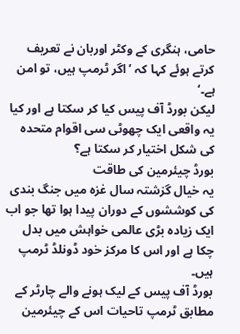حامی، ہنگری کے وکٹر اوربان نے تعریف کرتے ہوئے کہا کہ ’اگر ٹرمپ ہیں، تو امن ہے۔‘
لیکن بورڈ آف پیس کیا کر سکتا ہے اور کیا یہ واقعی ایک چھوٹی سی اقوام متحدہ کی شکل اختیار کر سکتا ہے؟
بورڈ چیئرمین کی طاقت
یہ خیال گزشتہ سال غزہ میں جنگ بندی کی کوششوں کے دوران پیدا ہوا تھا جو اب ایک زیادہ بڑی عالمی خواہش میں بدل چکا ہے اور اس کا مرکز خود ڈونلڈ ٹرمپ ہیں۔
بورڈ آف پیس کے لیک ہونے والے چارٹر کے مطابق ٹرمپ تاحیات اس کے چیئرمین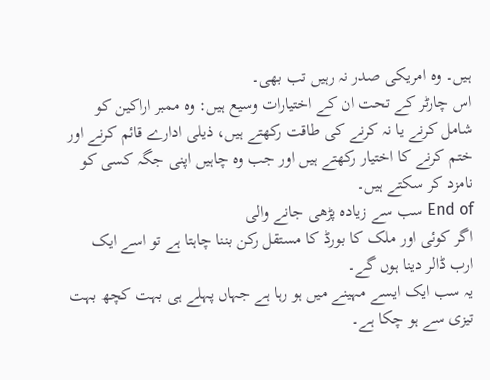ہیں۔ وہ امریکی صدر نہ رہیں تب بھی۔
اس چارٹر کے تحت ان کے اختیارات وسیع ہیں: وہ ممبر اراکین کو شامل کرنے یا نہ کرنے کی طاقت رکھتے ہیں، ذیلی ادارے قائم کرنے اور ختم کرنے کا اختیار رکھتے ہیں اور جب وہ چاہیں اپنی جگہ کسی کو نامزد کر سکتے ہیں۔
End of سب سے زیادہ پڑھی جانے والی
اگر کوئی اور ملک کا بورڈ کا مستقل رکن بننا چاہتا ہے تو اسے ایک ارب ڈالر دینا ہوں گے۔
یہ سب ایک ایسے مہینے میں ہو رہا ہے جہاں پہلے ہی بہت کچھ بہت تیزی سے ہو چکا ہے۔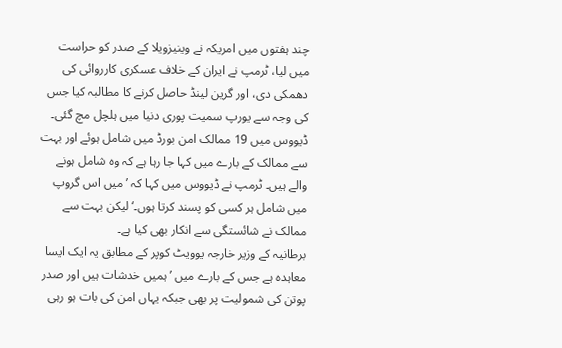چند ہفتوں میں امریکہ نے وینیزویلا کے صدر کو حراست میں لیا، ٹرمپ نے ایران کے خلاف عسکری کارروائی کی دھمکی دی، اور گرین لینڈ حاصل کرنے کا مطالبہ کیا جس کی وجہ سے یورپ سمیت پوری دنیا میں ہلچل مچ گئی۔
ڈیووس میں 19 ممالک امن بورڈ میں شامل ہوئے اور بہت سے ممالک کے بارے میں کہا جا رہا ہے کہ وہ شامل ہونے والے ہیں۔ ٹرمپ نے ڈیووس میں کہا کہ ’میں اس گروپ میں شامل ہر کسی کو پسند کرتا ہوں۔‘ لیکن بہت سے ممالک نے شائستگی سے انکار بھی کیا ہے۔
برطانیہ کے وزیر خارجہ یوویٹ کوپر کے مطابق یہ ایک ایسا معاہدہ ہے جس کے بارے میں ’ہمیں خدشات ہیں اور صدر پوتن کی شمولیت پر بھی جبکہ یہاں امن کی بات ہو رہی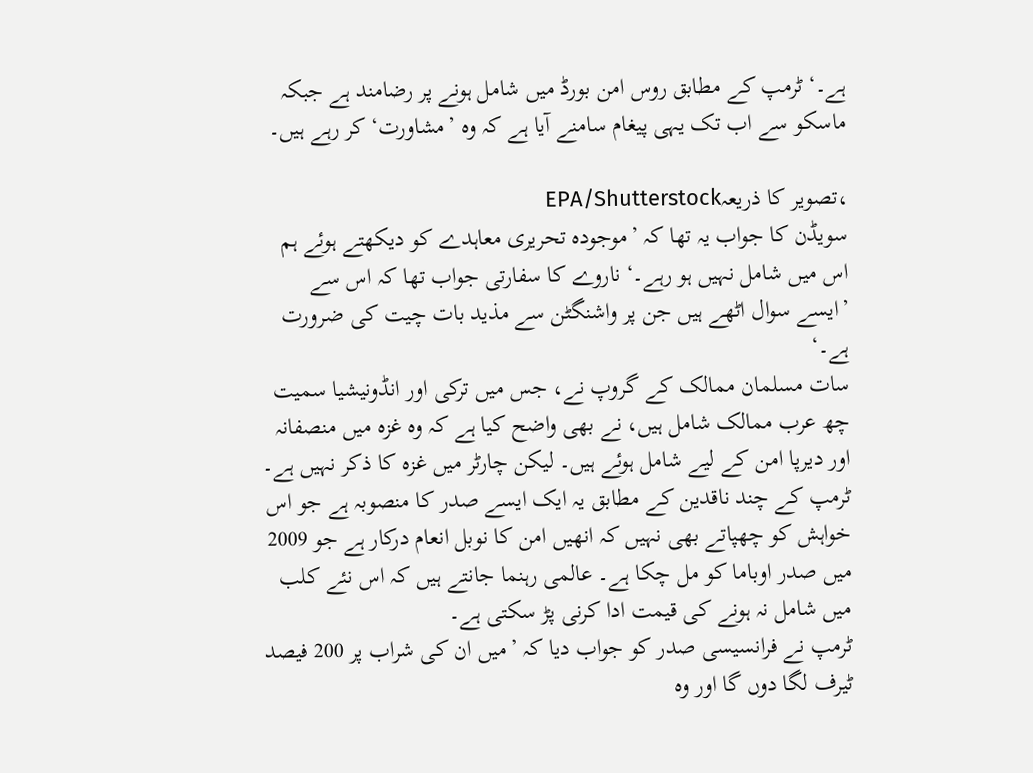ہے۔‘ ٹرمپ کے مطابق روس امن بورڈ میں شامل ہونے پر رضامند ہے جبکہ ماسکو سے اب تک یہی پیغام سامنے آیا ہے کہ وہ ’مشاورت‘ کر رہے ہیں۔

،تصویر کا ذریعہEPA/Shutterstock
سویڈن کا جواب یہ تھا کہ ’موجودہ تحریری معاہدے کو دیکھتے ہوئے ہم اس میں شامل نہیں ہو رہے۔‘ ناروے کا سفارتی جواب تھا کہ اس سے ’ایسے سوال اٹھے ہیں جن پر واشنگٹن سے مذید بات چیت کی ضرورت ہے۔‘
سات مسلمان ممالک کے گروپ نے، جس میں ترکی اور انڈونیشیا سمیت چھ عرب ممالک شامل ہیں، نے بھی واضح کیا ہے کہ وہ غزہ میں منصفانہ اور دیرپا امن کے لیے شامل ہوئے ہیں۔ لیکن چارٹر میں غزہ کا ذکر نہیں ہے۔
ٹرمپ کے چند ناقدین کے مطابق یہ ایک ایسے صدر کا منصوبہ ہے جو اس خواہش کو چھپاتے بھی نہیں کہ انھیں امن کا نوبل انعام درکار ہے جو 2009 میں صدر اوباما کو مل چکا ہے۔ عالمی رہنما جانتے ہیں کہ اس نئے کلب میں شامل نہ ہونے کی قیمت ادا کرنی پڑ سکتی ہے۔
ٹرمپ نے فرانسیسی صدر کو جواب دیا کہ ’میں ان کی شراب پر 200 فیصد ٹیرف لگا دوں گا اور وہ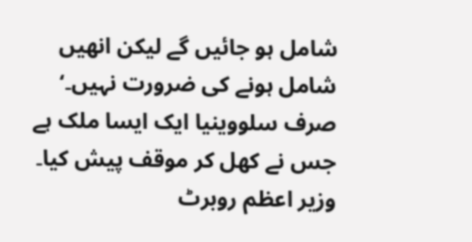شامل ہو جائیں گے لیکن انھیں شامل ہونے کی ضرورت نہیں۔‘ صرف سلووینیا ایک ایسا ملک ہے جس نے کھل کر موقف پیش کیا۔ وزیر اعظم روبرٹ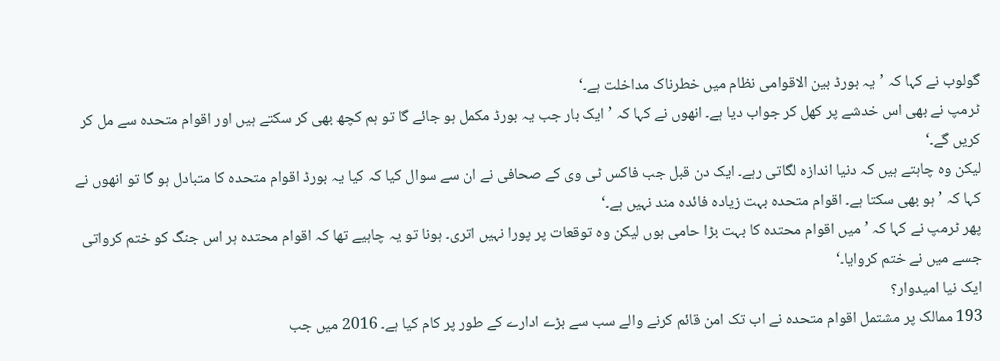گولوب نے کہا کہ ’یہ بورڈ بین الاقوامی نظام میں خطرناک مداخلت ہے۔‘
ٹرمپ نے بھی اس خدشے پر کھل کر جواب دیا ہے۔ انھوں نے کہا کہ ’ایک بار جب یہ بورڈ مکمل ہو جائے گا تو ہم کچھ بھی کر سکتے ہیں اور اقوام متحدہ سے مل کر کریں گے۔‘
لیکن وہ چاہتے ہیں کہ دنیا اندازہ لگاتی رہے۔ ایک دن قبل جب فاکس ٹی وی کے صحافی نے ان سے سوال کیا کہ کیا یہ بورڈ اقوام متحدہ کا متبادل ہو گا تو انھوں نے کہا کہ ’ہو بھی سکتا ہے۔ اقوام متحدہ بہت زیادہ فائدہ مند نہیں ہے۔‘
پھر ٹرمپ نے کہا کہ ’میں اقوام محتدہ کا بہت بڑا حامی ہوں لیکن وہ توقعات پر پورا نہیں اتری۔ ہونا تو یہ چاہیے تھا کہ اقوام محتدہ ہر اس جنگ کو ختم کرواتی جسے میں نے ختم کروایا۔‘
ایک نیا امیدوار؟
193 ممالک پر مشتمل اقوام متحدہ نے اب تک امن قائم کرنے والے سب سے بڑے ادارے کے طور پر کام کیا ہے۔ 2016 میں جب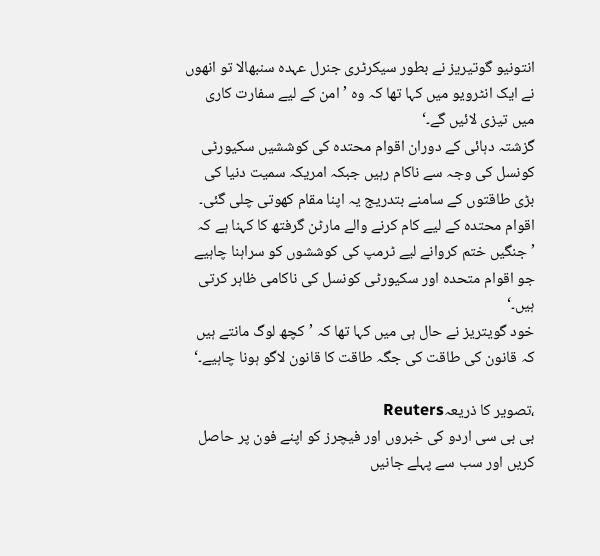انتونیو گوتیریز نے بطور سیکرٹری جنرل عہدہ سنبھالا تو انھوں نے ایک انٹرویو میں کہا تھا کہ وہ ’امن کے لیے سفارت کاری میں تیزی لائیں گے۔‘
گزشتہ دہائی کے دوران اقوام محتدہ کی کوششیں سکیورٹی کونسل کی وجہ سے ناکام رہیں جبکہ امریکہ سمیت دنیا کی بڑی طاقتوں کے سامنے بتدریج یہ اپنا مقام کھوتی چلی گئی۔
اقوام محتدہ کے لیے کام کرنے والے مارٹن گرفتھ کا کہنا ہے کہ ’جنگیں ختم کروانے لیے ٹرمپ کی کوششوں کو سراہنا چاہیے جو اقوام متحدہ اور سکیورٹی کونسل کی ناکامی ظاہر کرتی ہیں۔‘
خود گویتریز نے حال ہی میں کہا تھا کہ ’کچھ لوگ مانتے ہیں کہ قانون کی طاقت کی جگہ طاقت کا قانون لاگو ہونا چاہیے۔‘

،تصویر کا ذریعہReuters
بی بی سی اردو کی خبروں اور فیچرز کو اپنے فون پر حاصل کریں اور سب سے پہلے جانیں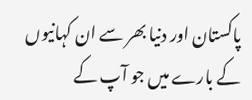پاکستان اور دنیا بھر سے ان کہانیوں کے بارے میں جو آپ کے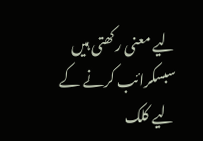لیے معنی رکھتی ہیں
سبسکرائب کرنے کے لیے کلک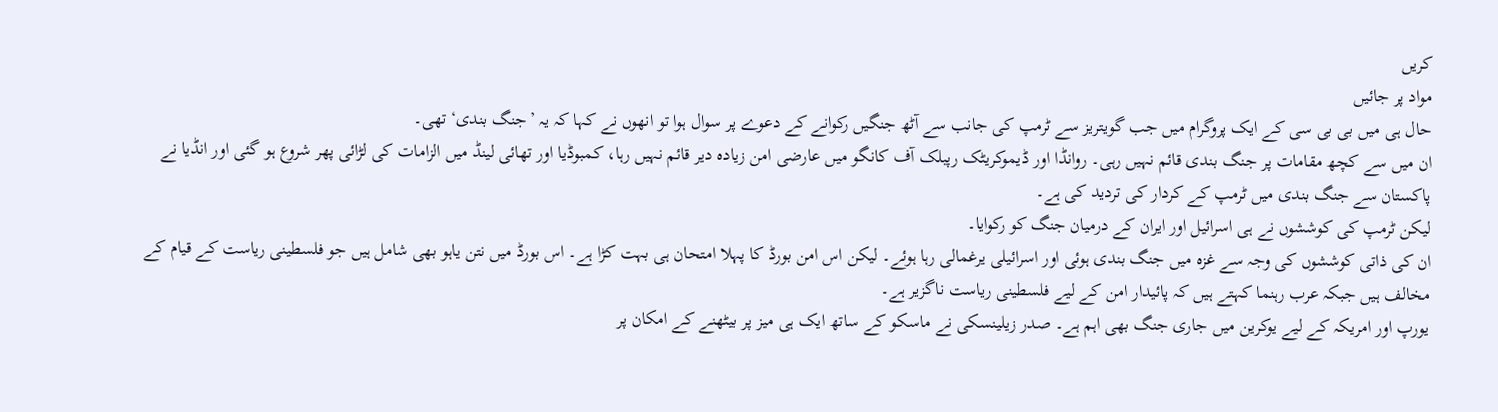کریں
مواد پر جائیں
حال ہی میں بی بی سی کے ایک پروگرام میں جب گویتریز سے ٹرمپ کی جانب سے آٹھ جنگیں رکوانے کے دعوے پر سوال ہوا تو انھوں نے کہا کہ یہ ’جنگ بندی‘ تھی۔
ان میں سے کچھ مقامات پر جنگ بندی قائم نہیں رہی۔ روانڈا اور ڈیموکریٹک رپبلک آف کانگو میں عارضی امن زیادہ دیر قائم نہیں رہا، کمبوڈیا اور تھائی لینڈ میں الزامات کی لڑائی پھر شروع ہو گئی اور انڈیا نے پاکستان سے جنگ بندی میں ٹرمپ کے کردار کی تردید کی ہے۔
لیکن ٹرمپ کی کوششوں نے ہی اسرائیل اور ایران کے درمیان جنگ کو رکوایا۔
ان کی ذاتی کوششوں کی وجہ سے غزہ میں جنگ بندی ہوئی اور اسرائیلی یرغمالی رہا ہوئے۔ لیکن اس امن بورڈ کا پہلا امتحان ہی بہت کڑا ہے۔ اس بورڈ میں نتن یاہو بھی شامل ہیں جو فلسطینی ریاست کے قیام کے مخالف ہیں جبکہ عرب رہنما کہتے ہیں کہ پائیدار امن کے لیے فلسطینی ریاست ناگزیر ہے۔
یورپ اور امریکہ کے لیے یوکرین میں جاری جنگ بھی اہم ہے۔ صدر زیلینسکی نے ماسکو کے ساتھ ایک ہی میز پر بیٹھنے کے امکان پر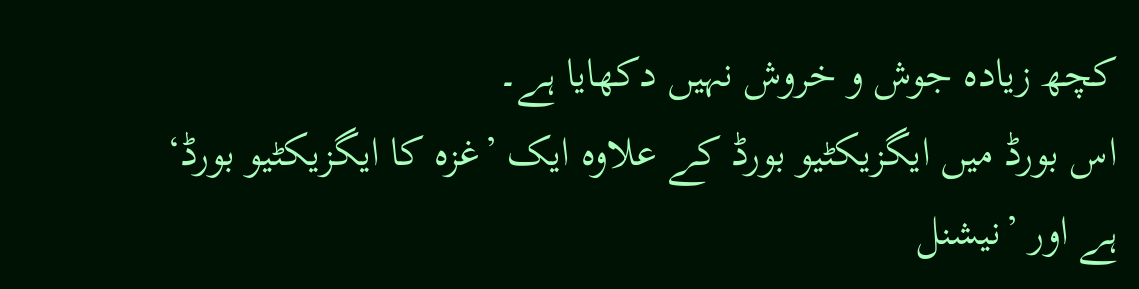کچھ زیادہ جوش و خروش نہیں دکھایا ہے۔
اس بورڈ میں ایگزیکٹیو بورڈ کے علاوہ ایک ’غزہ کا ایگزیکٹیو بورڈ‘ ہے اور ’نیشنل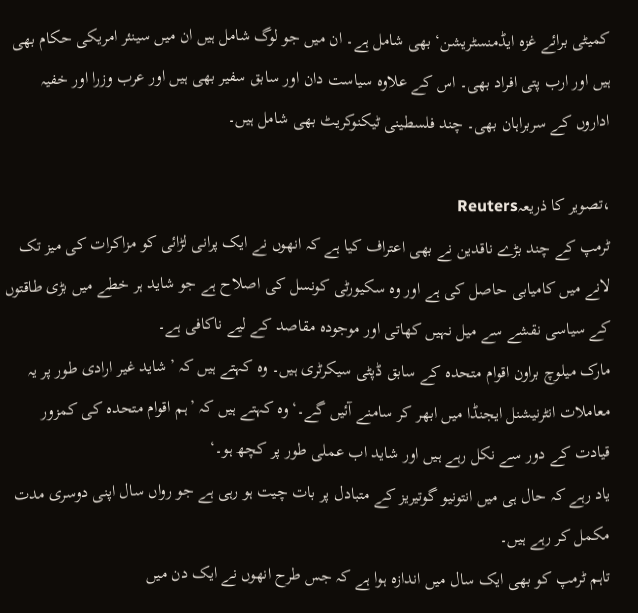کمیٹی برائے غزہ ایڈمنسٹریشن‘ بھی شامل ہے۔ ان میں جو لوگ شامل ہیں ان میں سینئر امریکی حکام بھی ہیں اور ارب پتی افراد بھی۔ اس کے علاوہ سیاست دان اور سابق سفیر بھی ہیں اور عرب وزرا اور خفیہ اداروں کے سربراہان بھی۔ چند فلسطینی ٹیکنوکریٹ بھی شامل ہیں۔

،تصویر کا ذریعہReuters
ٹرمپ کے چند بڑے ناقدین نے بھی اعتراف کیا ہے کہ انھوں نے ایک پرانی لڑائی کو مزاکرات کی میز تک لانے میں کامیابی حاصل کی ہے اور وہ سکیورٹی کونسل کی اصلاح ہے جو شاید ہر خطے میں بڑی طاقتوں کے سیاسی نقشے سے میل نہیں کھاتی اور موجودہ مقاصد کے لیے ناکافی ہے۔
مارک میلوچ براون اقوام متحدہ کے سابق ڈپٹی سیکرٹری ہیں۔ وہ کہتے ہیں کہ ’شاید غیر ارادی طور پر یہ معاملات انٹرنیشنل ایجنڈا میں ابھر کر سامنے آئیں گے۔‘ وہ کہتے ہیں کہ ’ہم اقوام متحدہ کی کمزور قیادت کے دور سے نکل رہے ہیں اور شاید اب عملی طور پر کچھ ہو۔‘
یاد رہے کہ حال ہی میں انتونیو گوتیریز کے متبادل پر بات چیت ہو رہی ہے جو رواں سال اپنی دوسری مدت مکمل کر رہے ہیں۔
تاہم ٹرمپ کو بھی ایک سال میں اندازہ ہوا ہے کہ جس طرح انھوں نے ایک دن میں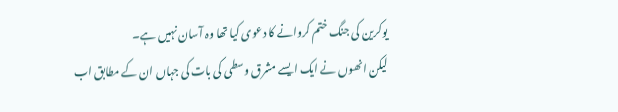یوکرین کی جنگ ختم کروانے کا دعوی کیا تھا وہ آسان نہیں ہے۔
لیکن انھوں نے ایک ایسے مشرق وسطی کی بات کی جہاں ان کے مطابق اب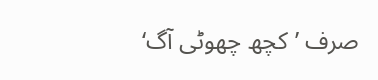صرف ’کچھ چھوٹی آگ‘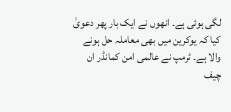لگی ہوئی ہے۔ انھوں نے ایک بار پھر دعویٰ کیا کہ یوکرین میں بھی معاملہ حل ہونے والا ہے۔ ٹرمپ نے عالمی امن کمانڈر ان چیف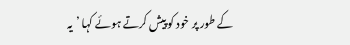کے طور پر خود کو پیش کرتے ہوئے کہا ’یہ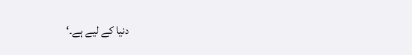دنیا کے لیے ہے۔‘